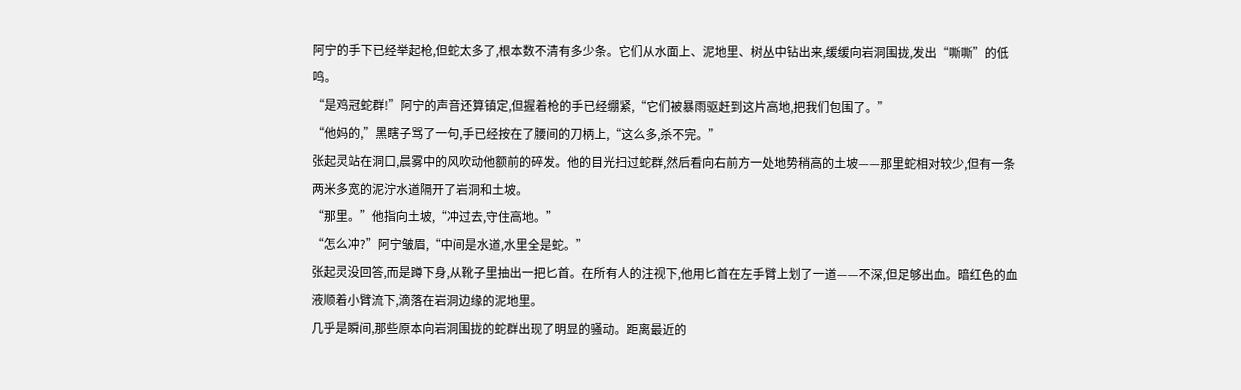阿宁的手下已经举起枪,但蛇太多了,根本数不清有多少条。它们从水面上、泥地里、树丛中钻出来,缓缓向岩洞围拢,发出“嘶嘶”的低鸣。
“是鸡冠蛇群!”阿宁的声音还算镇定,但握着枪的手已经绷紧,“它们被暴雨驱赶到这片高地,把我们包围了。”
“他妈的,”黑瞎子骂了一句,手已经按在了腰间的刀柄上,“这么多,杀不完。”
张起灵站在洞口,晨雾中的风吹动他额前的碎发。他的目光扫过蛇群,然后看向右前方一处地势稍高的土坡——那里蛇相对较少,但有一条两米多宽的泥泞水道隔开了岩洞和土坡。
“那里。”他指向土坡,“冲过去,守住高地。”
“怎么冲?”阿宁皱眉,“中间是水道,水里全是蛇。”
张起灵没回答,而是蹲下身,从靴子里抽出一把匕首。在所有人的注视下,他用匕首在左手臂上划了一道——不深,但足够出血。暗红色的血液顺着小臂流下,滴落在岩洞边缘的泥地里。
几乎是瞬间,那些原本向岩洞围拢的蛇群出现了明显的骚动。距离最近的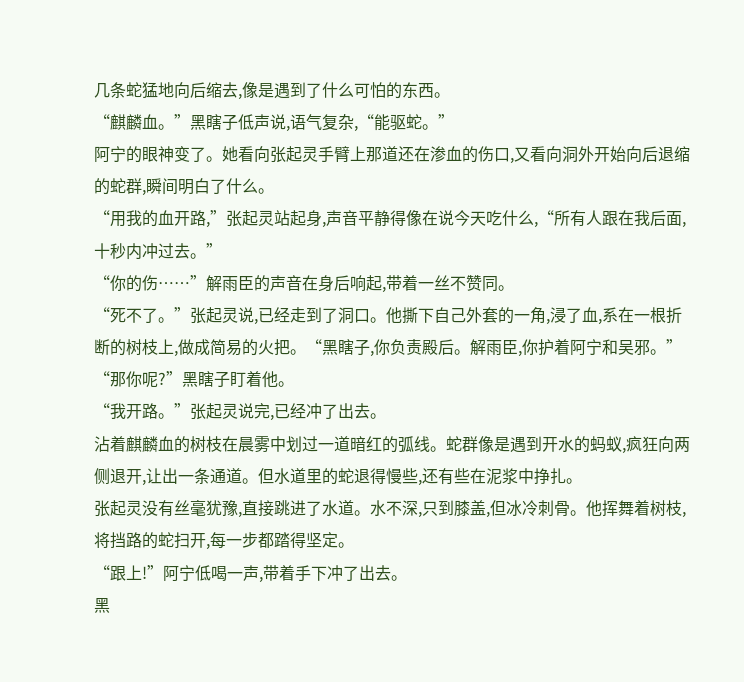几条蛇猛地向后缩去,像是遇到了什么可怕的东西。
“麒麟血。”黑瞎子低声说,语气复杂,“能驱蛇。”
阿宁的眼神变了。她看向张起灵手臂上那道还在渗血的伤口,又看向洞外开始向后退缩的蛇群,瞬间明白了什么。
“用我的血开路,”张起灵站起身,声音平静得像在说今天吃什么,“所有人跟在我后面,十秒内冲过去。”
“你的伤……”解雨臣的声音在身后响起,带着一丝不赞同。
“死不了。”张起灵说,已经走到了洞口。他撕下自己外套的一角,浸了血,系在一根折断的树枝上,做成简易的火把。“黑瞎子,你负责殿后。解雨臣,你护着阿宁和吴邪。”
“那你呢?”黑瞎子盯着他。
“我开路。”张起灵说完,已经冲了出去。
沾着麒麟血的树枝在晨雾中划过一道暗红的弧线。蛇群像是遇到开水的蚂蚁,疯狂向两侧退开,让出一条通道。但水道里的蛇退得慢些,还有些在泥浆中挣扎。
张起灵没有丝毫犹豫,直接跳进了水道。水不深,只到膝盖,但冰冷刺骨。他挥舞着树枝,将挡路的蛇扫开,每一步都踏得坚定。
“跟上!”阿宁低喝一声,带着手下冲了出去。
黑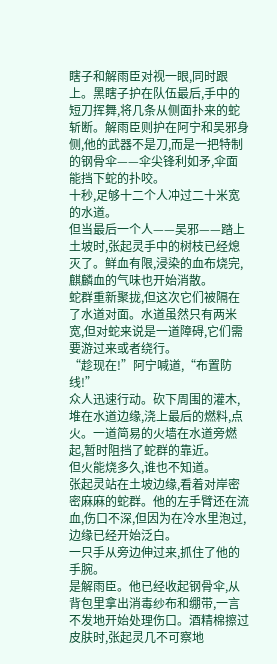瞎子和解雨臣对视一眼,同时跟上。黑瞎子护在队伍最后,手中的短刀挥舞,将几条从侧面扑来的蛇斩断。解雨臣则护在阿宁和吴邪身侧,他的武器不是刀,而是一把特制的钢骨伞——伞尖锋利如矛,伞面能挡下蛇的扑咬。
十秒,足够十二个人冲过二十米宽的水道。
但当最后一个人——吴邪——踏上土坡时,张起灵手中的树枝已经熄灭了。鲜血有限,浸染的血布烧完,麒麟血的气味也开始消散。
蛇群重新聚拢,但这次它们被隔在了水道对面。水道虽然只有两米宽,但对蛇来说是一道障碍,它们需要游过来或者绕行。
“趁现在!”阿宁喊道,“布置防线!”
众人迅速行动。砍下周围的灌木,堆在水道边缘,浇上最后的燃料,点火。一道简易的火墙在水道旁燃起,暂时阻挡了蛇群的靠近。
但火能烧多久,谁也不知道。
张起灵站在土坡边缘,看着对岸密密麻麻的蛇群。他的左手臂还在流血,伤口不深,但因为在冷水里泡过,边缘已经开始泛白。
一只手从旁边伸过来,抓住了他的手腕。
是解雨臣。他已经收起钢骨伞,从背包里拿出消毒纱布和绷带,一言不发地开始处理伤口。酒精棉擦过皮肤时,张起灵几不可察地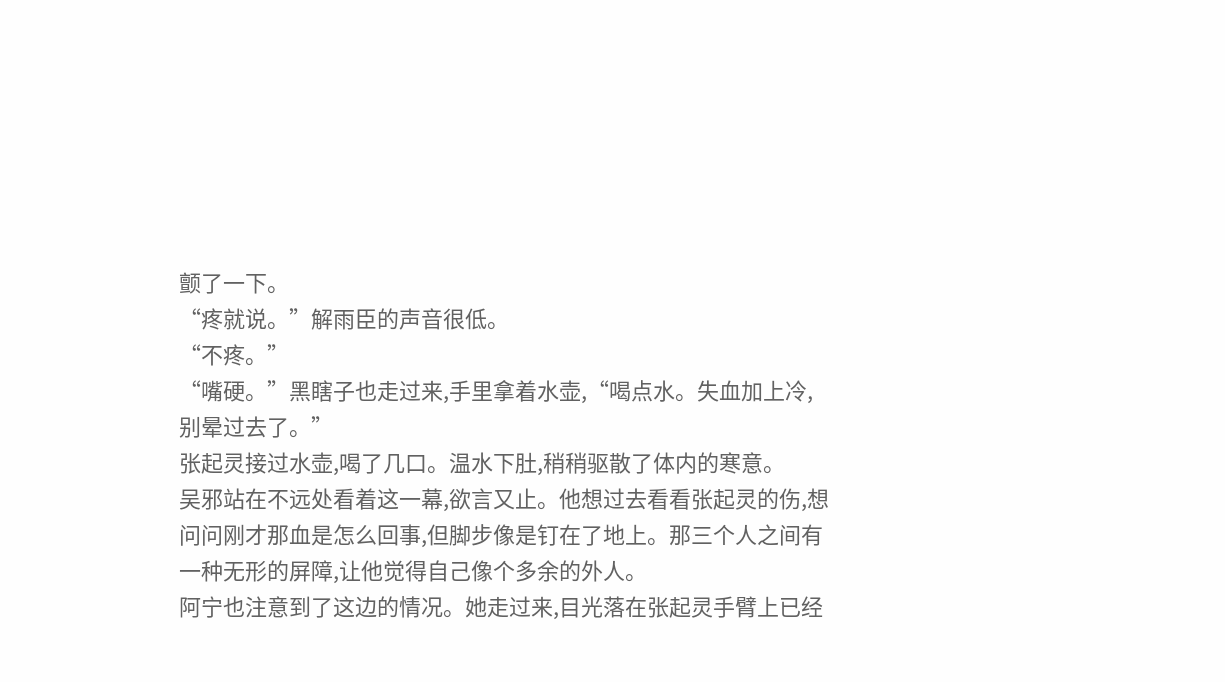颤了一下。
“疼就说。”解雨臣的声音很低。
“不疼。”
“嘴硬。”黑瞎子也走过来,手里拿着水壶,“喝点水。失血加上冷,别晕过去了。”
张起灵接过水壶,喝了几口。温水下肚,稍稍驱散了体内的寒意。
吴邪站在不远处看着这一幕,欲言又止。他想过去看看张起灵的伤,想问问刚才那血是怎么回事,但脚步像是钉在了地上。那三个人之间有一种无形的屏障,让他觉得自己像个多余的外人。
阿宁也注意到了这边的情况。她走过来,目光落在张起灵手臂上已经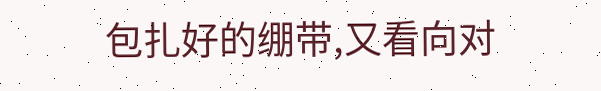包扎好的绷带,又看向对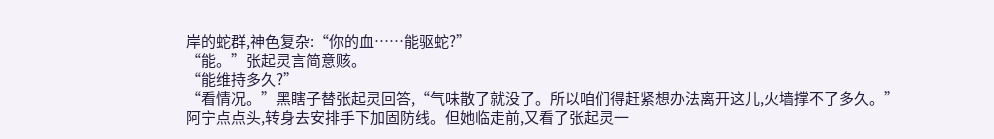岸的蛇群,神色复杂:“你的血……能驱蛇?”
“能。”张起灵言简意赅。
“能维持多久?”
“看情况。”黑瞎子替张起灵回答,“气味散了就没了。所以咱们得赶紧想办法离开这儿,火墙撑不了多久。”
阿宁点点头,转身去安排手下加固防线。但她临走前,又看了张起灵一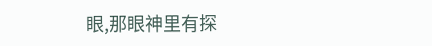眼,那眼神里有探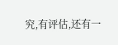究,有评估,还有一